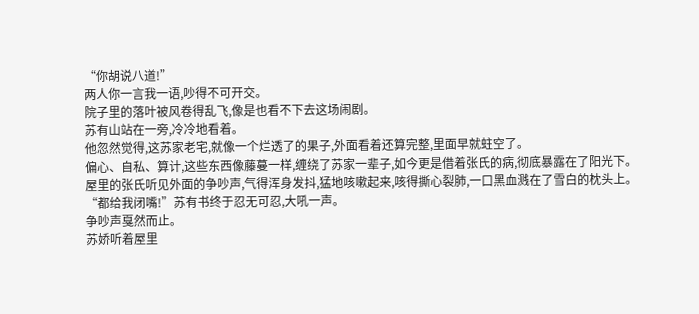“你胡说八道!”
两人你一言我一语,吵得不可开交。
院子里的落叶被风卷得乱飞,像是也看不下去这场闹剧。
苏有山站在一旁,冷冷地看着。
他忽然觉得,这苏家老宅,就像一个烂透了的果子,外面看着还算完整,里面早就蛀空了。
偏心、自私、算计,这些东西像藤蔓一样,缠绕了苏家一辈子,如今更是借着张氏的病,彻底暴露在了阳光下。
屋里的张氏听见外面的争吵声,气得浑身发抖,猛地咳嗽起来,咳得撕心裂肺,一口黑血溅在了雪白的枕头上。
“都给我闭嘴!”苏有书终于忍无可忍,大吼一声。
争吵声戛然而止。
苏娇听着屋里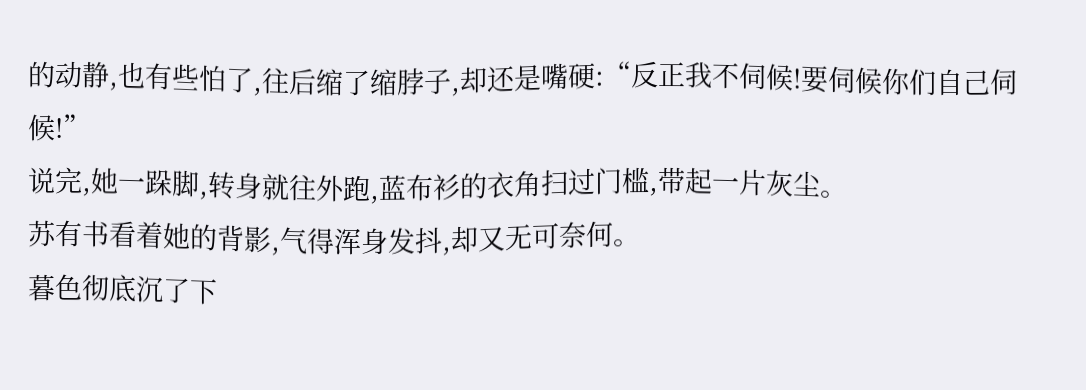的动静,也有些怕了,往后缩了缩脖子,却还是嘴硬:“反正我不伺候!要伺候你们自己伺候!”
说完,她一跺脚,转身就往外跑,蓝布衫的衣角扫过门槛,带起一片灰尘。
苏有书看着她的背影,气得浑身发抖,却又无可奈何。
暮色彻底沉了下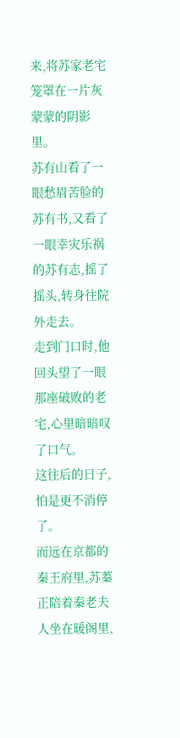来,将苏家老宅笼罩在一片灰蒙蒙的阴影里。
苏有山看了一眼愁眉苦脸的苏有书,又看了一眼幸灾乐祸的苏有志,摇了摇头,转身往院外走去。
走到门口时,他回头望了一眼那座破败的老宅,心里暗暗叹了口气。
这往后的日子,怕是更不消停了。
而远在京都的秦王府里,苏蓁正陪着秦老夫人坐在暖阁里,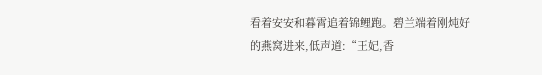看着安安和暮霄追着锦鲤跑。碧兰端着刚炖好的燕窝进来,低声道:“王妃,香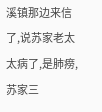溪镇那边来信了,说苏家老太太病了,是肺痨,苏家三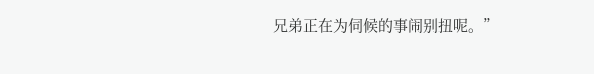兄弟正在为伺候的事闹别扭呢。”